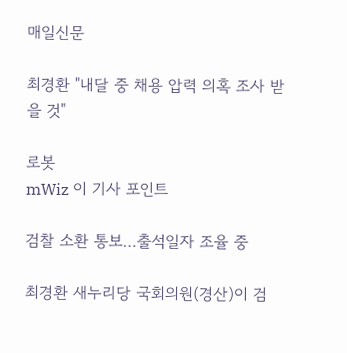매일신문

최경환 "내달 중 채용 압력 의혹 조사 받을 것"

로봇
mWiz 이 기사 포인트

검찰 소환 통보…출석일자 조율 중

최경환 새누리당 국회의원(경산)이 검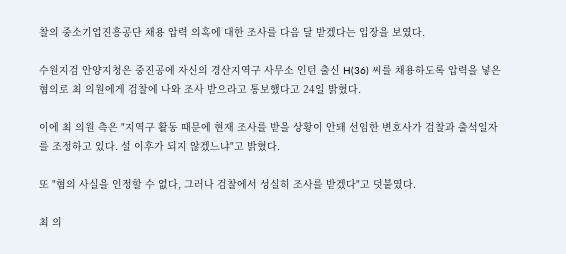찰의 중소기업진흥공단 채용 압력 의혹에 대한 조사를 다음 달 받겠다는 입장을 보였다.

수원지검 안양지청은 중진공에 자신의 경산지역구 사무소 인턴 출신 H(36) 씨를 채용하도록 압력을 넣은 혐의로 최 의원에게 검찰에 나와 조사 받으라고 통보했다고 24일 밝혔다.

이에 최 의원 측은 "지역구 활동 때문에 현재 조사를 받을 상황이 안돼 선임한 변호사가 검찰과 출석일자를 조정하고 있다. 설 이후가 되지 않겠느냐"고 밝혔다.

또 "혐의 사실을 인정할 수 없다, 그러나 검찰에서 성실히 조사를 받겠다"고 덧붙였다.

최 의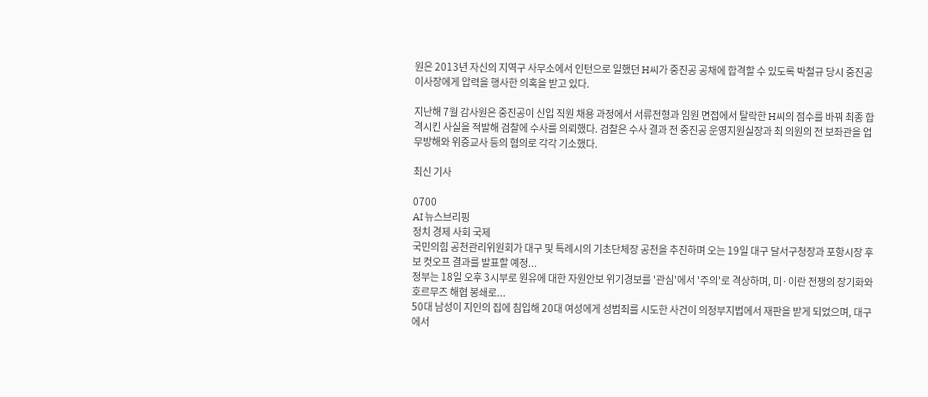원은 2013년 자신의 지역구 사무소에서 인턴으로 일했던 H씨가 중진공 공채에 합격할 수 있도록 박철규 당시 중진공 이사장에게 압력을 행사한 의혹을 받고 있다.

지난해 7월 감사원은 중진공이 신입 직원 채용 과정에서 서류전형과 임원 면접에서 탈락한 H씨의 점수를 바꿔 최종 합격시킨 사실을 적발해 검찰에 수사를 의뢰했다. 검찰은 수사 결과 전 중진공 운영지원실장과 최 의원의 전 보좌관을 업무방해와 위증교사 등의 혐의로 각각 기소했다.

최신 기사

0700
AI 뉴스브리핑
정치 경제 사회 국제
국민의힘 공천관리위원회가 대구 및 특례시의 기초단체장 공천을 추진하며 오는 19일 대구 달서구청장과 포항시장 후보 컷오프 결과를 발표할 예정...
정부는 18일 오후 3시부로 원유에 대한 자원안보 위기경보를 '관심'에서 '주의'로 격상하며, 미·이란 전쟁의 장기화와 호르무즈 해협 봉쇄로...
50대 남성이 지인의 집에 침입해 20대 여성에게 성범죄를 시도한 사건이 의정부지법에서 재판을 받게 되었으며, 대구에서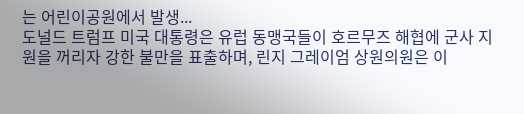는 어린이공원에서 발생...
도널드 트럼프 미국 대통령은 유럽 동맹국들이 호르무즈 해협에 군사 지원을 꺼리자 강한 불만을 표출하며, 린지 그레이엄 상원의원은 이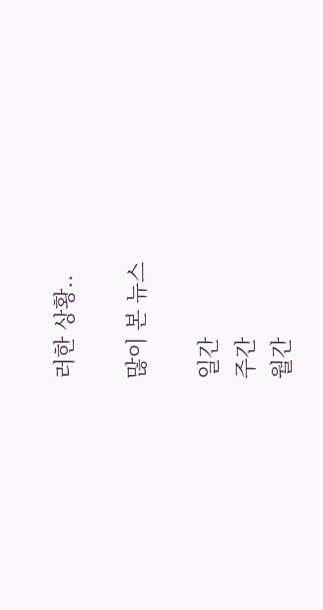러한 상황..

많이 본 뉴스

일간
주간
월간